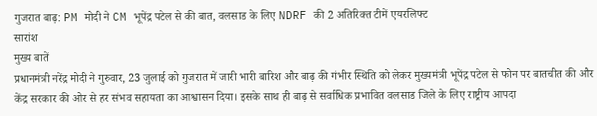गुजरात बाढ़: PM मोदी ने CM भूपेंद्र पटेल से की बात, वलसाड के लिए NDRF की 2 अतिरिक्त टीमें एयरलिफ्ट
सारांश
मुख्य बातें
प्रधानमंत्री नरेंद्र मोदी ने गुरुवार, 23 जुलाई को गुजरात में जारी भारी बारिश और बाढ़ की गंभीर स्थिति को लेकर मुख्यमंत्री भूपेंद्र पटेल से फोन पर बातचीत की और केंद्र सरकार की ओर से हर संभव सहायता का आश्वासन दिया। इसके साथ ही बाढ़ से सर्वाधिक प्रभावित वलसाड जिले के लिए राष्ट्रीय आपदा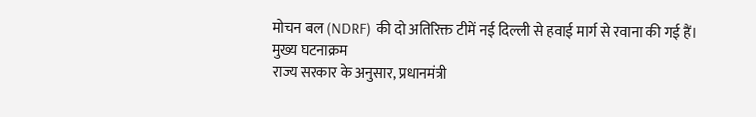मोचन बल (NDRF) की दो अतिरिक्त टीमें नई दिल्ली से हवाई मार्ग से रवाना की गई हैं।
मुख्य घटनाक्रम
राज्य सरकार के अनुसार, प्रधानमंत्री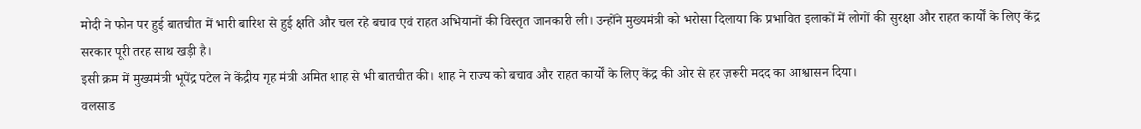मोदी ने फोन पर हुई बातचीत में भारी बारिश से हुई क्षति और चल रहे बचाव एवं राहत अभियानों की विस्तृत जानकारी ली। उन्होंने मुख्यमंत्री को भरोसा दिलाया कि प्रभावित इलाकों में लोगों की सुरक्षा और राहत कार्यों के लिए केंद्र सरकार पूरी तरह साथ खड़ी है।
इसी क्रम में मुख्यमंत्री भूपेंद्र पटेल ने केंद्रीय गृह मंत्री अमित शाह से भी बातचीत की। शाह ने राज्य को बचाव और राहत कार्यों के लिए केंद्र की ओर से हर ज़रूरी मदद का आश्वासन दिया।
वलसाड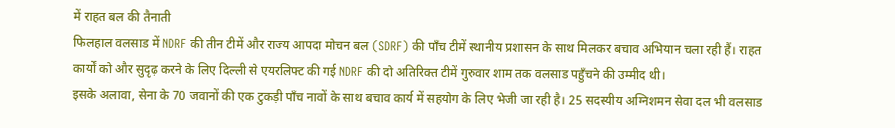में राहत बल की तैनाती
फिलहाल वलसाड में NDRF की तीन टीमें और राज्य आपदा मोचन बल (SDRF) की पाँच टीमें स्थानीय प्रशासन के साथ मिलकर बचाव अभियान चला रही हैं। राहत कार्यों को और सुदृढ़ करने के लिए दिल्ली से एयरलिफ्ट की गई NDRF की दो अतिरिक्त टीमें गुरुवार शाम तक वलसाड पहुँचने की उम्मीद थी।
इसके अलावा, सेना के 70 जवानों की एक टुकड़ी पाँच नावों के साथ बचाव कार्य में सहयोग के लिए भेजी जा रही है। 25 सदस्यीय अग्निशमन सेवा दल भी वलसाड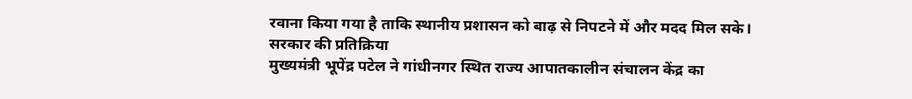रवाना किया गया है ताकि स्थानीय प्रशासन को बाढ़ से निपटने में और मदद मिल सके।
सरकार की प्रतिक्रिया
मुख्यमंत्री भूपेंद्र पटेल ने गांधीनगर स्थित राज्य आपातकालीन संचालन केंद्र का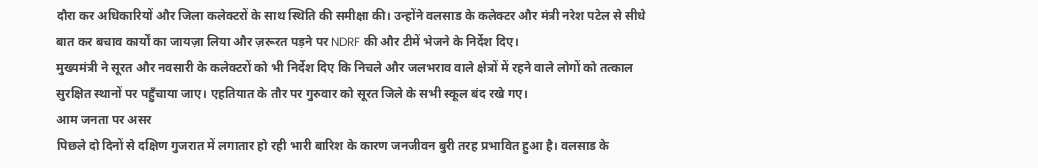दौरा कर अधिकारियों और जिला कलेक्टरों के साथ स्थिति की समीक्षा की। उन्होंने वलसाड के कलेक्टर और मंत्री नरेश पटेल से सीधे बात कर बचाव कार्यों का जायज़ा लिया और ज़रूरत पड़ने पर NDRF की और टीमें भेजने के निर्देश दिए।
मुख्यमंत्री ने सूरत और नवसारी के कलेक्टरों को भी निर्देश दिए कि निचले और जलभराव वाले क्षेत्रों में रहने वाले लोगों को तत्काल सुरक्षित स्थानों पर पहुँचाया जाए। एहतियात के तौर पर गुरुवार को सूरत जिले के सभी स्कूल बंद रखे गए।
आम जनता पर असर
पिछले दो दिनों से दक्षिण गुजरात में लगातार हो रही भारी बारिश के कारण जनजीवन बुरी तरह प्रभावित हुआ है। वलसाड के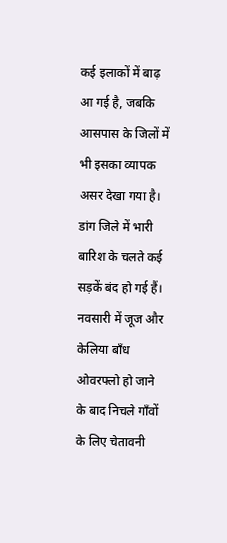कई इलाकों में बाढ़ आ गई है, जबकि आसपास के जिलों में भी इसका व्यापक असर देखा गया है।
डांग जिले में भारी बारिश के चलते कई सड़कें बंद हो गई हैं। नवसारी में जूज और केलिया बाँध ओवरफ्लो हो जाने के बाद निचले गाँवों के लिए चेतावनी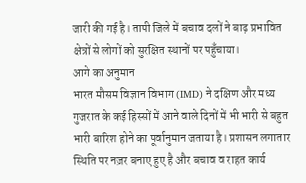जारी की गई है। तापी जिले में बचाव दलों ने बाढ़ प्रभावित क्षेत्रों से लोगों को सुरक्षित स्थानों पर पहुँचाया।
आगे का अनुमान
भारत मौसम विज्ञान विभाग (IMD) ने दक्षिण और मध्य गुजरात के कई हिस्सों में आने वाले दिनों में भी भारी से बहुत भारी बारिश होने का पूर्वानुमान जताया है। प्रशासन लगातार स्थिति पर नज़र बनाए हुए है और बचाव व राहत कार्य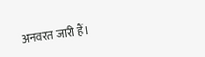अनवरत जारी हैं।